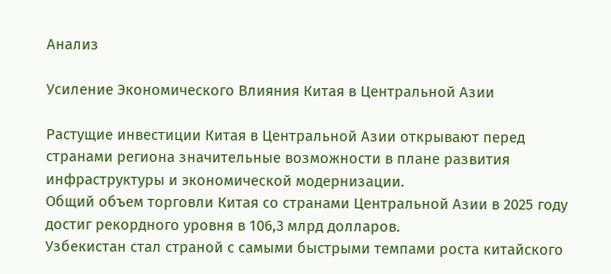Анализ

Усиление Экономического Влияния Китая в Центральной Азии

Растущие инвестиции Китая в Центральной Азии открывают перед странами региона значительные возможности в плане развития инфраструктуры и экономической модернизации.
Общий объем торговли Китая со странами Центральной Азии в 2025 году достиг рекордного уровня в 106,3 млрд долларов.
Узбекистан стал страной с самыми быстрыми темпами роста китайского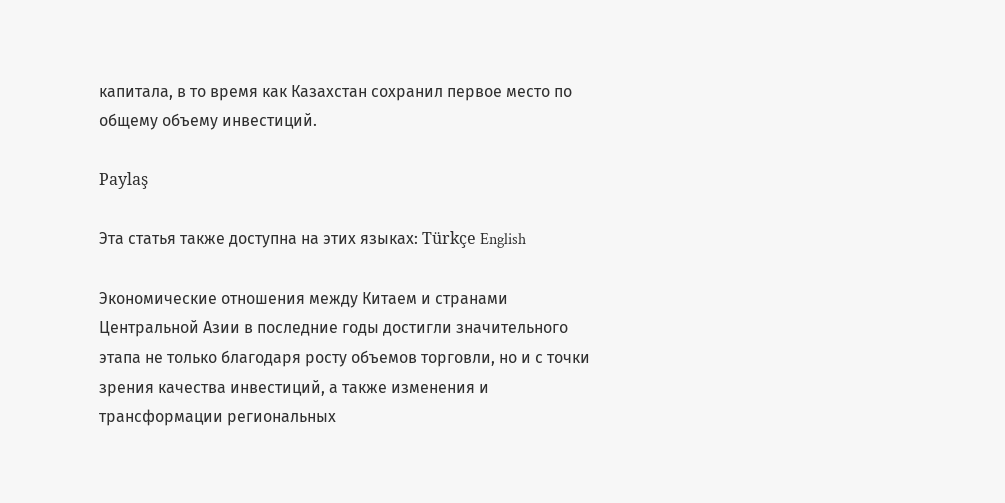капитала, в то время как Казахстан сохранил первое место по общему объему инвестиций.

Paylaş

Эта статья также доступна на этих языках: Türkçe English

Экономические отношения между Китаем и странами Центральной Азии в последние годы достигли значительного этапа не только благодаря росту объемов торговли, но и с точки зрения качества инвестиций, а также изменения и трансформации региональных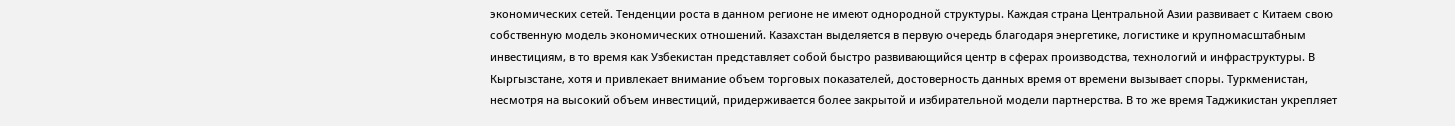экономических сетей. Тенденции роста в данном регионе не имеют однородной структуры. Каждая страна Центральной Азии развивает с Китаем свою собственную модель экономических отношений. Казахстан выделяется в первую очередь благодаря энергетике, логистике и крупномасштабным инвестициям, в то время как Узбекистан представляет собой быстро развивающийся центр в сферах производства, технологий и инфраструктуры. В Кыргызстане, хотя и привлекает внимание объем торговых показателей, достоверность данных время от времени вызывает споры. Туркменистан, несмотря на высокий объем инвестиций, придерживается более закрытой и избирательной модели партнерства. В то же время Таджикистан укрепляет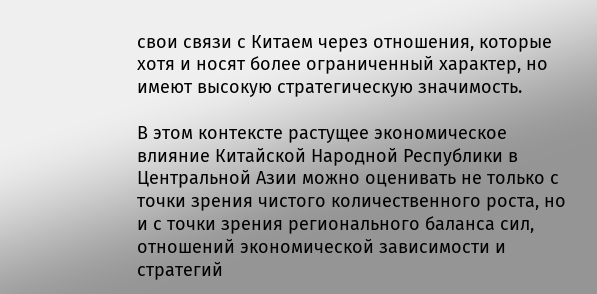свои связи с Китаем через отношения, которые хотя и носят более ограниченный характер, но имеют высокую стратегическую значимость.

В этом контексте растущее экономическое влияние Китайской Народной Республики в Центральной Азии можно оценивать не только с точки зрения чистого количественного роста, но и с точки зрения регионального баланса сил, отношений экономической зависимости и стратегий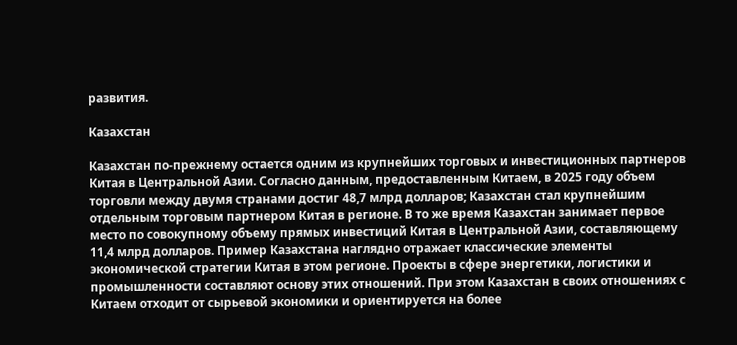развития.

Казахстан

Казахстан по-прежнему остается одним из крупнейших торговых и инвестиционных партнеров Китая в Центральной Азии. Согласно данным, предоставленным Китаем, в 2025 году объем торговли между двумя странами достиг 48,7 млрд долларов; Казахстан стал крупнейшим отдельным торговым партнером Китая в регионе. В то же время Казахстан занимает первое место по совокупному объему прямых инвестиций Китая в Центральной Азии, составляющему 11,4 млрд долларов. Пример Казахстана наглядно отражает классические элементы экономической стратегии Китая в этом регионе. Проекты в сфере энергетики, логистики и промышленности составляют основу этих отношений. При этом Казахстан в своих отношениях с Китаем отходит от сырьевой экономики и ориентируется на более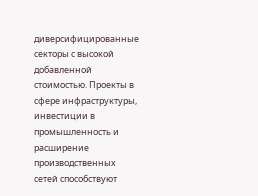диверсифицированные секторы с высокой добавленной стоимостью. Проекты в сфере инфраструктуры, инвестиции в промышленность и расширение производственных сетей способствуют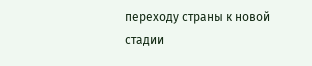переходу страны к новой стадии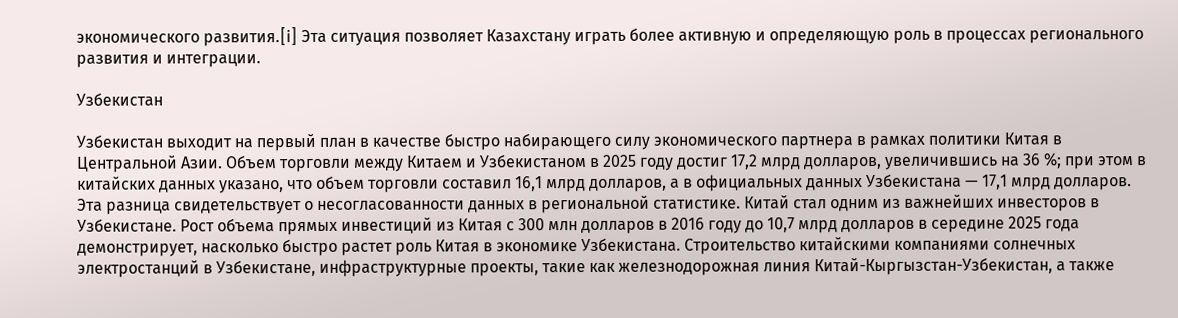экономического развития.[i] Эта ситуация позволяет Казахстану играть более активную и определяющую роль в процессах регионального развития и интеграции.

Узбекистан

Узбекистан выходит на первый план в качестве быстро набирающего силу экономического партнера в рамках политики Китая в Центральной Азии. Объем торговли между Китаем и Узбекистаном в 2025 году достиг 17,2 млрд долларов, увеличившись на 36 %; при этом в китайских данных указано, что объем торговли составил 16,1 млрд долларов, а в официальных данных Узбекистана — 17,1 млрд долларов. Эта разница свидетельствует о несогласованности данных в региональной статистике. Китай стал одним из важнейших инвесторов в Узбекистане. Рост объема прямых инвестиций из Китая с 300 млн долларов в 2016 году до 10,7 млрд долларов в середине 2025 года демонстрирует, насколько быстро растет роль Китая в экономике Узбекистана. Строительство китайскими компаниями солнечных электростанций в Узбекистане, инфраструктурные проекты, такие как железнодорожная линия Китай-Кыргызстан-Узбекистан, а также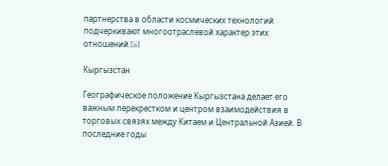партнерства в области космических технологий подчеркивают многоотраслевой характер этих отношений.[ii]

Кыргызстан

Географическое положение Кыргызстана делает его важным перекрестком и центром взаимодействия в торговых связях между Китаем и Центральной Азией. В последние годы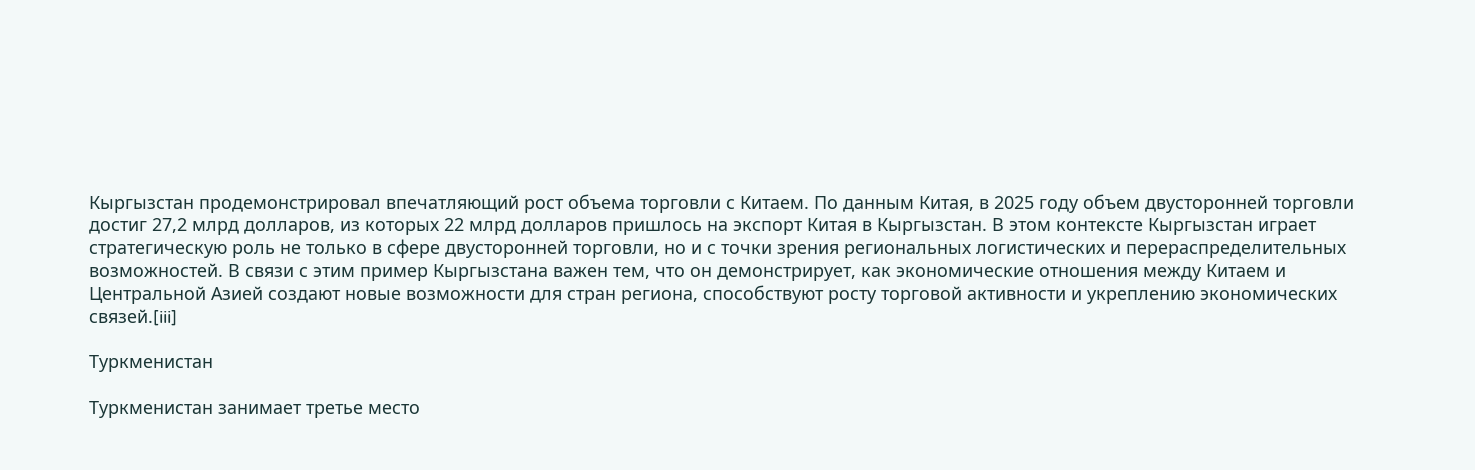Кыргызстан продемонстрировал впечатляющий рост объема торговли с Китаем. По данным Китая, в 2025 году объем двусторонней торговли достиг 27,2 млрд долларов, из которых 22 млрд долларов пришлось на экспорт Китая в Кыргызстан. В этом контексте Кыргызстан играет стратегическую роль не только в сфере двусторонней торговли, но и с точки зрения региональных логистических и перераспределительных возможностей. В связи с этим пример Кыргызстана важен тем, что он демонстрирует, как экономические отношения между Китаем и Центральной Азией создают новые возможности для стран региона, способствуют росту торговой активности и укреплению экономических связей.[iii]

Туркменистан

Туркменистан занимает третье место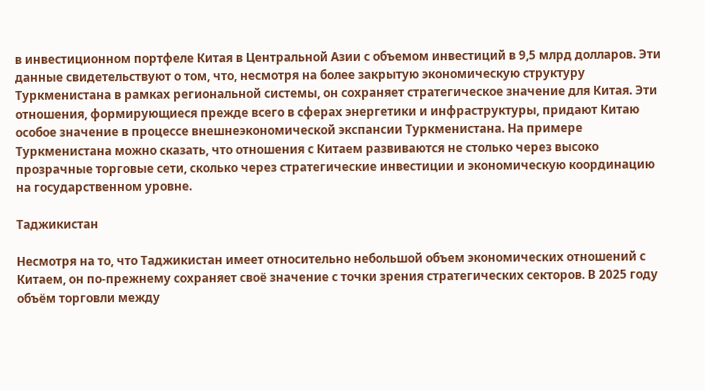в инвестиционном портфеле Китая в Центральной Азии с объемом инвестиций в 9,5 млрд долларов. Эти данные свидетельствуют о том, что, несмотря на более закрытую экономическую структуру Туркменистана в рамках региональной системы, он сохраняет стратегическое значение для Китая. Эти отношения, формирующиеся прежде всего в сферах энергетики и инфраструктуры, придают Китаю особое значение в процессе внешнеэкономической экспансии Туркменистана. На примере Туркменистана можно сказать, что отношения с Китаем развиваются не столько через высоко прозрачные торговые сети, сколько через стратегические инвестиции и экономическую координацию на государственном уровне.

Таджикистан

Несмотря на то, что Таджикистан имеет относительно небольшой объем экономических отношений с Китаем, он по-прежнему сохраняет своё значение с точки зрения стратегических секторов. В 2025 году объём торговли между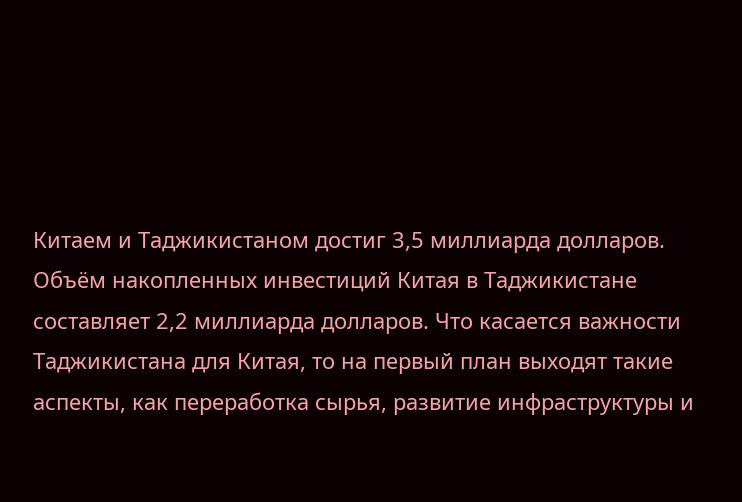Китаем и Таджикистаном достиг 3,5 миллиарда долларов. Объём накопленных инвестиций Китая в Таджикистане составляет 2,2 миллиарда долларов. Что касается важности Таджикистана для Китая, то на первый план выходят такие аспекты, как переработка сырья, развитие инфраструктуры и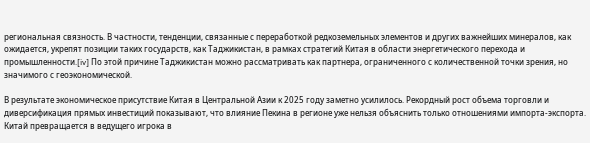региональная связность. В частности, тенденции, связанные с переработкой редкоземельных элементов и других важнейших минералов, как ожидается, укрепят позиции таких государств, как Таджикистан, в рамках стратегий Китая в области энергетического перехода и промышленности.[iv] По этой причине Таджикистан можно рассматривать как партнера, ограниченного с количественной точки зрения, но значимого с геоэкономической.

В результате экономическое присутствие Китая в Центральной Азии к 2025 году заметно усилилось. Рекордный рост объема торговли и диверсификация прямых инвестиций показывают, что влияние Пекина в регионе уже нельзя объяснить только отношениями импорта-экспорта. Китай превращается в ведущего игрока в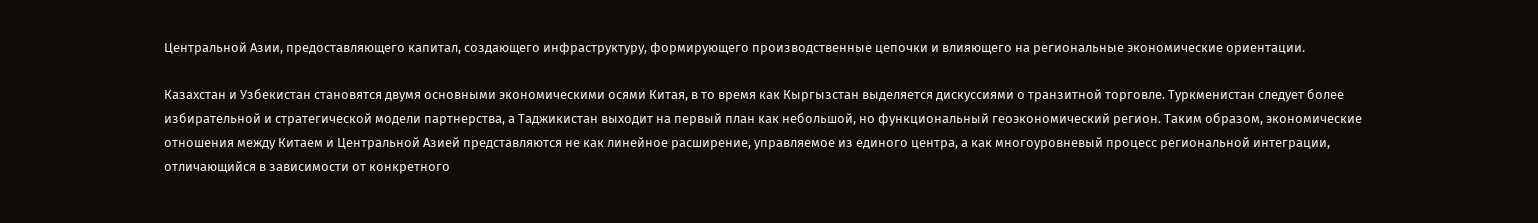Центральной Азии, предоставляющего капитал, создающего инфраструктуру, формирующего производственные цепочки и влияющего на региональные экономические ориентации.

Казахстан и Узбекистан становятся двумя основными экономическими осями Китая, в то время как Кыргызстан выделяется дискуссиями о транзитной торговле. Туркменистан следует более избирательной и стратегической модели партнерства, а Таджикистан выходит на первый план как небольшой, но функциональный геоэкономический регион. Таким образом, экономические отношения между Китаем и Центральной Азией представляются не как линейное расширение, управляемое из единого центра, а как многоуровневый процесс региональной интеграции, отличающийся в зависимости от конкретного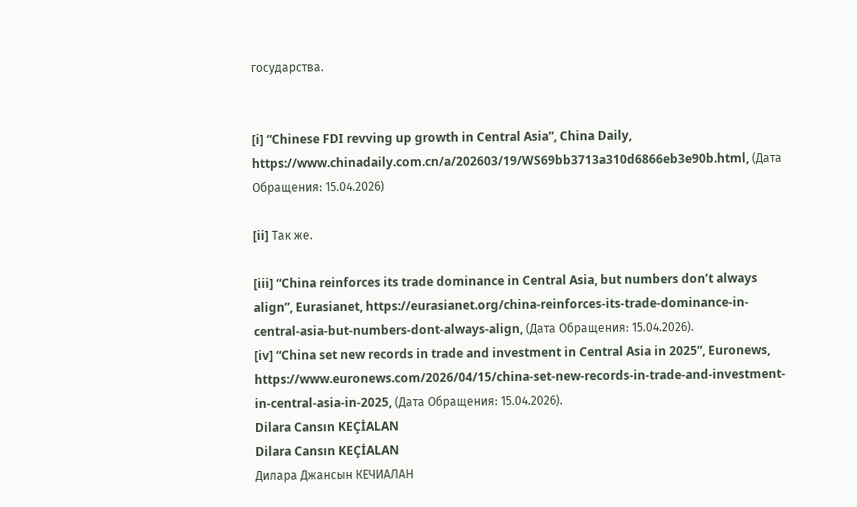государства.


[i] “Chinese FDI revving up growth in Central Asia”, China Daily, https://www.chinadaily.com.cn/a/202603/19/WS69bb3713a310d6866eb3e90b.html, (Дата Обращения: 15.04.2026)

[ii] Так же.

[iii] “China reinforces its trade dominance in Central Asia, but numbers don’t always align”, Eurasianet, https://eurasianet.org/china-reinforces-its-trade-dominance-in-central-asia-but-numbers-dont-always-align, (Дата Обращения: 15.04.2026).
[iv] “China set new records in trade and investment in Central Asia in 2025”, Euronews, https://www.euronews.com/2026/04/15/china-set-new-records-in-trade-and-investment-in-central-asia-in-2025, (Дата Обращения: 15.04.2026).
Dilara Cansın KEÇİALAN
Dilara Cansın KEÇİALAN
Дилара Джансын КЕЧИАЛАН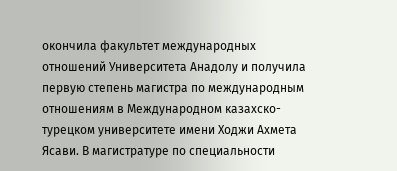окончила факультет международных отношений Университета Анадолу и получила первую степень магистра по международным отношениям в Международном казахско-турецком университете имени Ходжи Ахмета Ясави. В магистратуре по специальности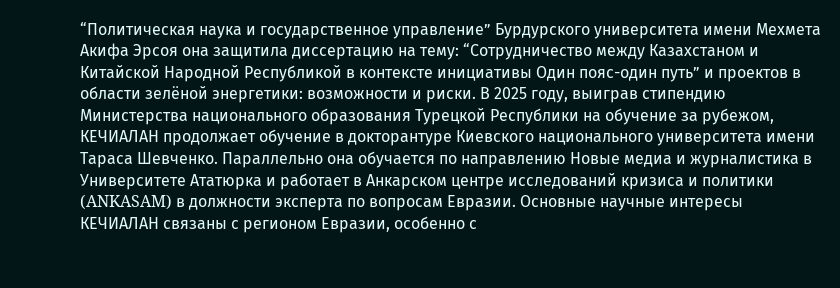“Политическая наука и государственное управление” Бурдурского университета имени Мехмета Акифа Эрсоя она защитила диссертацию на тему: “Сотрудничество между Казахстаном и Китайской Народной Республикой в контексте инициативы Один пояс-один путь” и проектов в области зелёной энергетики: возможности и риски. В 2025 году, выиграв стипендию Министерства национального образования Турецкой Республики на обучение за рубежом, КЕЧИАЛАН продолжает обучение в докторантуре Киевского национального университета имени Тараса Шевченко. Параллельно она обучается по направлению Новые медиа и журналистика в Университете Ататюрка и работает в Анкарском центре исследований кризиса и политики (ANKASAM) в должности эксперта по вопросам Евразии. Основные научные интересы КЕЧИАЛАН связаны с регионом Евразии, особенно с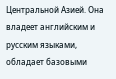Центральной Азией. Она владеет английским и русским языками, обладает базовыми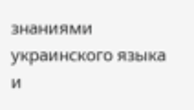знаниями украинского языка и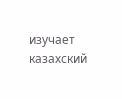изучает казахский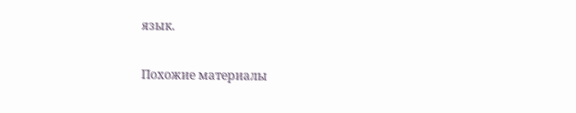язык.

Похожие материалы